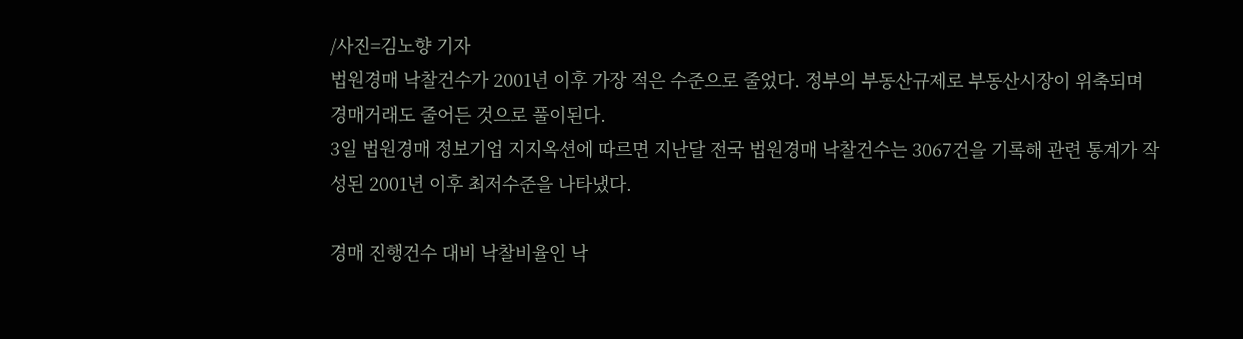/사진=김노향 기자
법원경매 낙찰건수가 2001년 이후 가장 적은 수준으로 줄었다. 정부의 부동산규제로 부동산시장이 위축되며 경매거래도 줄어든 것으로 풀이된다.
3일 법원경매 정보기업 지지옥션에 따르면 지난달 전국 법원경매 낙찰건수는 3067건을 기록해 관련 통계가 작성된 2001년 이후 최저수준을 나타냈다.

경매 진행건수 대비 낙찰비율인 낙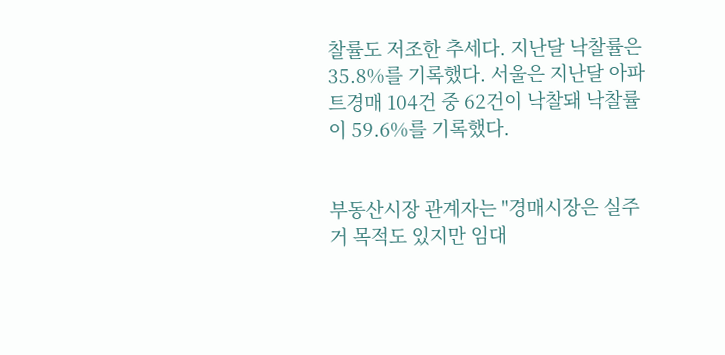찰률도 저조한 추세다. 지난달 낙찰률은 35.8%를 기록했다. 서울은 지난달 아파트경매 104건 중 62건이 낙찰돼 낙찰률이 59.6%를 기록했다.


부동산시장 관계자는 "경매시장은 실주거 목적도 있지만 임대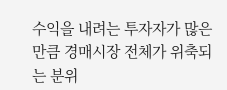수익을 내려는 투자자가 많은 만큼 경매시장 전체가 위축되는 분위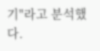기"라고 분석했다.